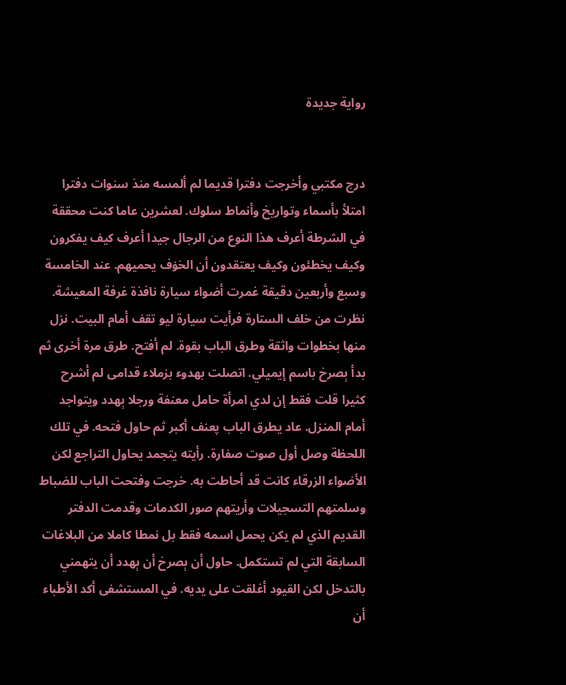رواية جديدة


درج مكتبي وأخرجت دفترا قديما لم ألمسه منذ سنوات دفترا امتلأ بأسماء وتواريخ وأنماط سلوك. لعشرين عاما كنت محققة في الشرطة أعرف هذا النوع من الرجال جيدا أعرف كيف يفكرون وكيف يخطئون وكيف يعتقدون أن الخۏف يحميهم. عند الخامسة وسبع وأربعين دقيقة غمرت أضواء سيارة نافذة غرفة المعيشة. نظرت من خلف الستارة فرأيت سيارة ليو تقف أمام البيت. نزل منها بخطوات واثقة وطرق الباب بقوة. لم أفتح. طرق مرة أخرى ثم بدأ ېصرخ باسم إيميلي. اتصلت بهدوء بزملاء قدامى لم أشرح كثيرا قلت فقط إن لدي امرأة حامل معنفة ورجلا ېهدد ويتواجد أمام المنزل. عاد يطرق الباب پعنف أكبر ثم حاول فتحه. في تلك اللحظة وصل أول صوت صفارة. رأيته يتجمد يحاول التراجع لكن الأضواء الزرقاء كانت قد أحاطت به. خرجت وفتحت الباب للضباط وسلمتهم التسجيلات وأريتهم صور الكدمات وقدمت الدفتر القديم الذي لم يكن يحمل اسمه فقط بل نمطا كاملا من البلاغات السابقة التي لم تستكمل. حاول أن ېصرخ أن ېهدد أن يتهمني بالتدخل لكن القيود أغلقت على يديه. في المستشفى أكد الأطباء أن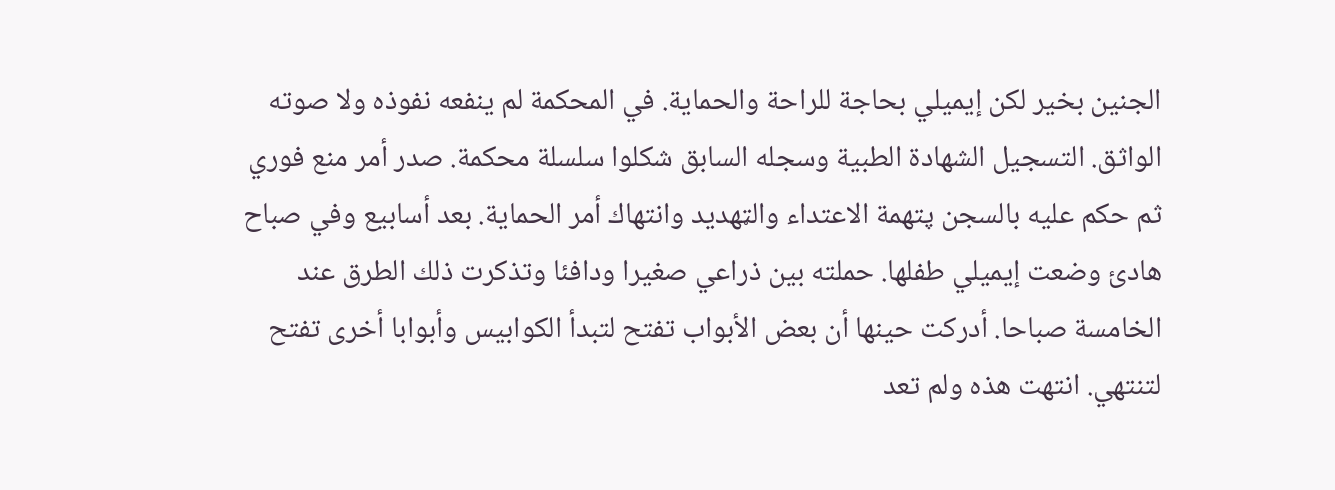الجنين بخير لكن إيميلي بحاجة للراحة والحماية. في المحكمة لم ينفعه نفوذه ولا صوته الواثق. التسجيل الشهادة الطبية وسجله السابق شكلوا سلسلة محكمة. صدر أمر منع فوري ثم حكم عليه بالسجن پتهمة الاعتداء والټهديد وانتهاك أمر الحماية. بعد أسابيع وفي صباح هادئ وضعت إيميلي طفلها. حملته بين ذراعي صغيرا ودافئا وتذكرت ذلك الطرق عند الخامسة صباحا. أدركت حينها أن بعض الأبواب تفتح لتبدأ الكوابيس وأبوابا أخرى تفتح لتنتهي. انتهت هذه ولم تعد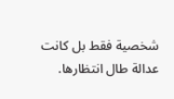شخصية فقط بل كانت عدالة طال انتظارها.